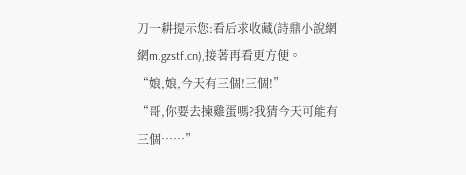刀一耕提示您:看后求收藏(詩鼎小說網網m.gzstf.cn),接著再看更方便。
“娘,娘,今天有三個!三個!”
“哥,你要去揀雞蛋嗎?我猜今天可能有三個……”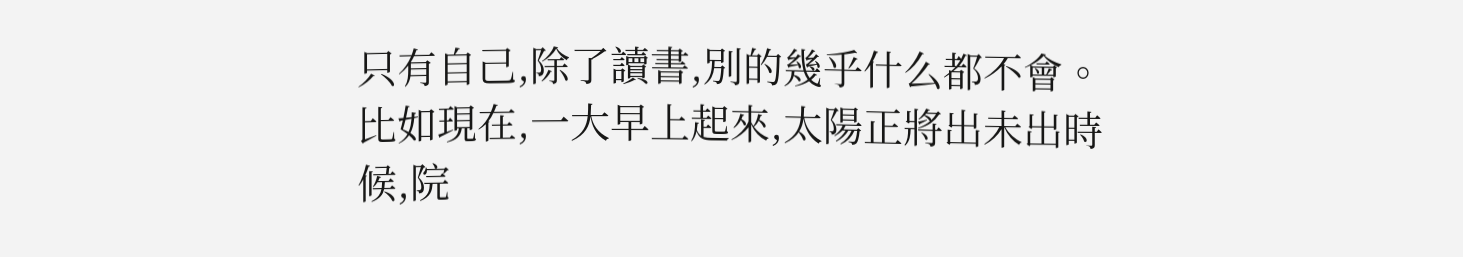只有自己,除了讀書,別的幾乎什么都不會。
比如現在,一大早上起來,太陽正將出未出時候,院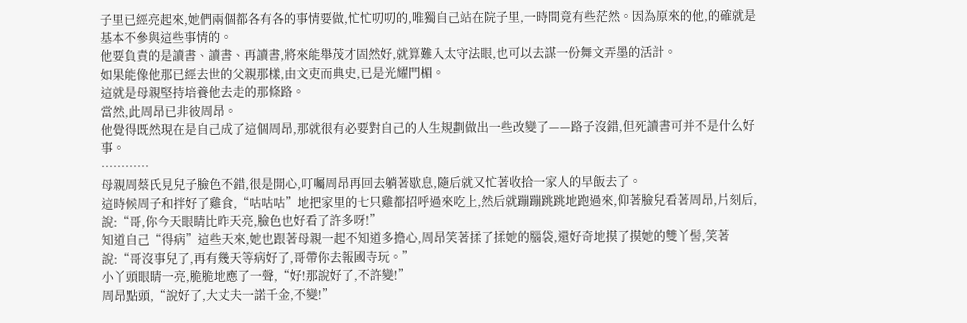子里已經亮起來,她們兩個都各有各的事情要做,忙忙叨叨的,唯獨自己站在院子里,一時間竟有些茫然。因為原來的他,的確就是基本不參與這些事情的。
他要負責的是讀書、讀書、再讀書,將來能舉茂才固然好,就算難入太守法眼,也可以去謀一份舞文弄墨的活計。
如果能像他那已經去世的父親那樣,由文吏而典史,已是光耀門楣。
這就是母親堅持培養他去走的那條路。
當然,此周昂已非彼周昂。
他覺得既然現在是自己成了這個周昂,那就很有必要對自己的人生規劃做出一些改變了——路子沒錯,但死讀書可并不是什么好事。
…………
母親周蔡氏見兒子臉色不錯,很是開心,叮囑周昂再回去躺著歇息,隨后就又忙著收拾一家人的早飯去了。
這時候周子和拌好了雞食,“咕咕咕”地把家里的七只雞都招呼過來吃上,然后就蹦蹦跳跳地跑過來,仰著臉兒看著周昂,片刻后,說:“哥,你今天眼睛比昨天亮,臉色也好看了許多呀!”
知道自己“得病”這些天來,她也跟著母親一起不知道多擔心,周昂笑著揉了揉她的腦袋,還好奇地摸了摸她的雙丫髻,笑著說:“哥沒事兒了,再有幾天等病好了,哥帶你去報國寺玩。”
小丫頭眼睛一亮,脆脆地應了一聲,“好!那說好了,不許變!”
周昂點頭,“說好了,大丈夫一諾千金,不變!”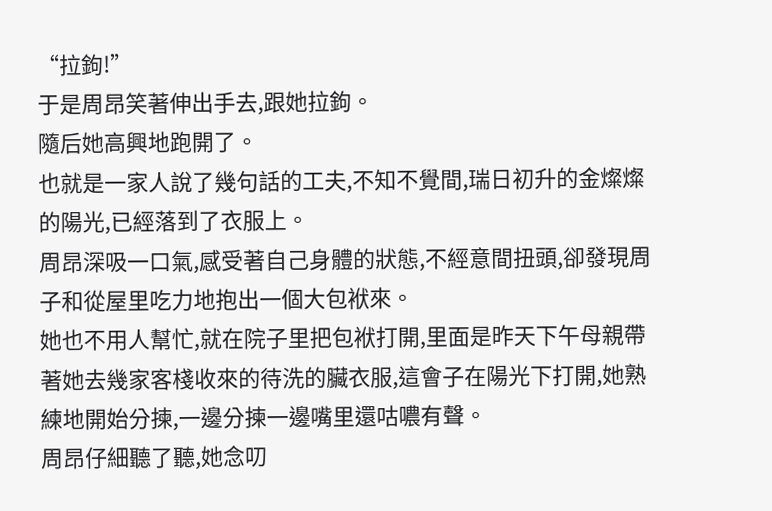“拉鉤!”
于是周昂笑著伸出手去,跟她拉鉤。
隨后她高興地跑開了。
也就是一家人說了幾句話的工夫,不知不覺間,瑞日初升的金燦燦的陽光,已經落到了衣服上。
周昂深吸一口氣,感受著自己身體的狀態,不經意間扭頭,卻發現周子和從屋里吃力地抱出一個大包袱來。
她也不用人幫忙,就在院子里把包袱打開,里面是昨天下午母親帶著她去幾家客棧收來的待洗的臟衣服,這會子在陽光下打開,她熟練地開始分揀,一邊分揀一邊嘴里還咕噥有聲。
周昂仔細聽了聽,她念叨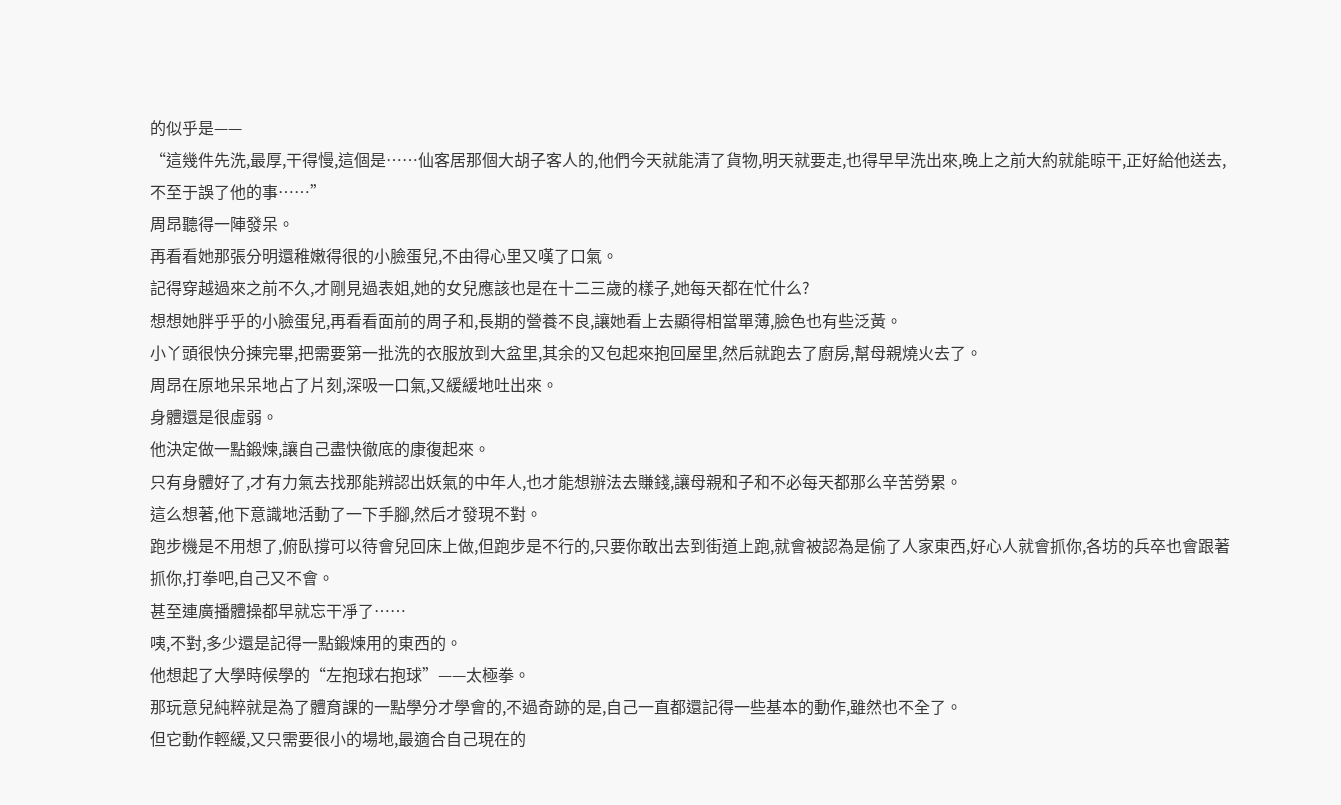的似乎是——
“這幾件先洗,最厚,干得慢,這個是……仙客居那個大胡子客人的,他們今天就能清了貨物,明天就要走,也得早早洗出來,晚上之前大約就能晾干,正好給他送去,不至于誤了他的事……”
周昂聽得一陣發呆。
再看看她那張分明還稚嫩得很的小臉蛋兒,不由得心里又嘆了口氣。
記得穿越過來之前不久,才剛見過表姐,她的女兒應該也是在十二三歲的樣子,她每天都在忙什么?
想想她胖乎乎的小臉蛋兒,再看看面前的周子和,長期的營養不良,讓她看上去顯得相當單薄,臉色也有些泛黃。
小丫頭很快分揀完畢,把需要第一批洗的衣服放到大盆里,其余的又包起來抱回屋里,然后就跑去了廚房,幫母親燒火去了。
周昂在原地呆呆地占了片刻,深吸一口氣,又緩緩地吐出來。
身體還是很虛弱。
他決定做一點鍛煉,讓自己盡快徹底的康復起來。
只有身體好了,才有力氣去找那能辨認出妖氣的中年人,也才能想辦法去賺錢,讓母親和子和不必每天都那么辛苦勞累。
這么想著,他下意識地活動了一下手腳,然后才發現不對。
跑步機是不用想了,俯臥撐可以待會兒回床上做,但跑步是不行的,只要你敢出去到街道上跑,就會被認為是偷了人家東西,好心人就會抓你,各坊的兵卒也會跟著抓你,打拳吧,自己又不會。
甚至連廣播體操都早就忘干凈了……
咦,不對,多少還是記得一點鍛煉用的東西的。
他想起了大學時候學的“左抱球右抱球”——太極拳。
那玩意兒純粹就是為了體育課的一點學分才學會的,不過奇跡的是,自己一直都還記得一些基本的動作,雖然也不全了。
但它動作輕緩,又只需要很小的場地,最適合自己現在的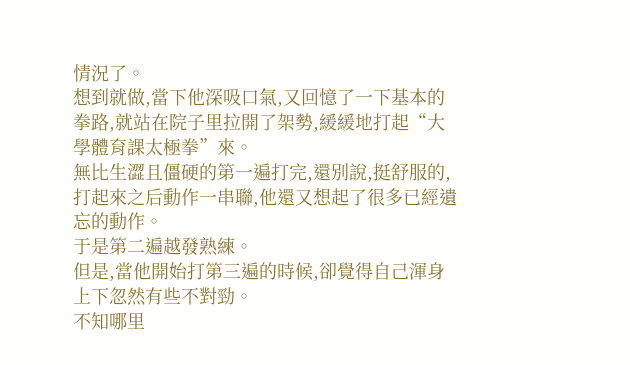情況了。
想到就做,當下他深吸口氣,又回憶了一下基本的拳路,就站在院子里拉開了架勢,緩緩地打起“大學體育課太極拳”來。
無比生澀且僵硬的第一遍打完,還別說,挺舒服的,打起來之后動作一串聯,他還又想起了很多已經遺忘的動作。
于是第二遍越發熟練。
但是,當他開始打第三遍的時候,卻覺得自己渾身上下忽然有些不對勁。
不知哪里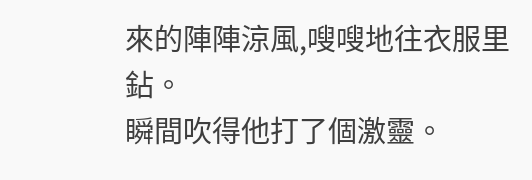來的陣陣涼風,嗖嗖地往衣服里鉆。
瞬間吹得他打了個激靈。